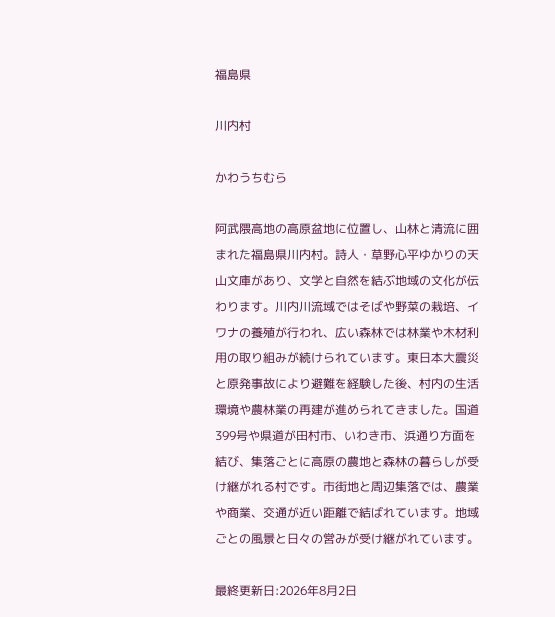福島県

川内村

かわうちむら

阿武隈高地の高原盆地に位置し、山林と清流に囲まれた福島県川内村。詩人・草野心平ゆかりの天山文庫があり、文学と自然を結ぶ地域の文化が伝わります。川内川流域ではそばや野菜の栽培、イワナの養殖が行われ、広い森林では林業や木材利用の取り組みが続けられています。東日本大震災と原発事故により避難を経験した後、村内の生活環境や農林業の再建が進められてきました。国道399号や県道が田村市、いわき市、浜通り方面を結び、集落ごとに高原の農地と森林の暮らしが受け継がれる村です。市街地と周辺集落では、農業や商業、交通が近い距離で結ばれています。地域ごとの風景と日々の営みが受け継がれています。

最終更新日:2026年8月2日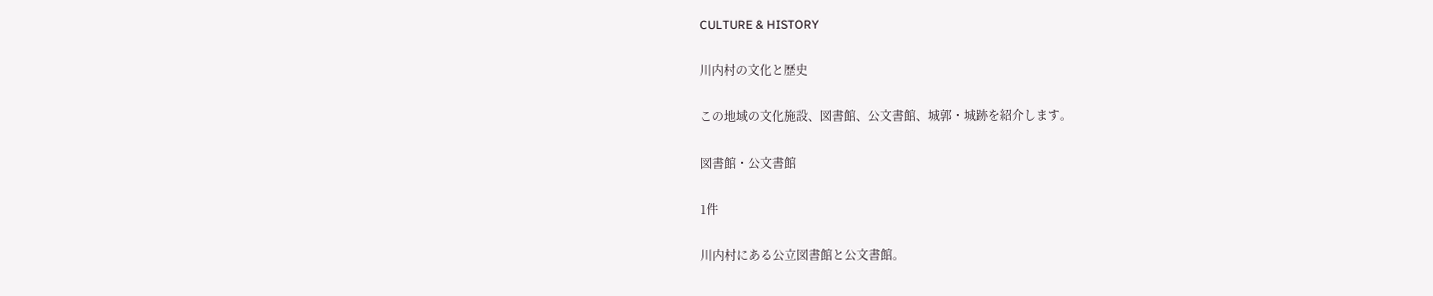CULTURE & HISTORY

川内村の文化と歴史

この地域の文化施設、図書館、公文書館、城郭・城跡を紹介します。

図書館・公文書館

1件

川内村にある公立図書館と公文書館。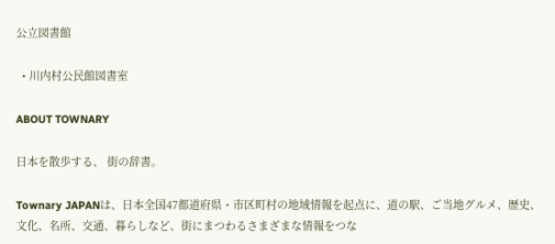公立図書館

  • 川内村公民館図書室

ABOUT TOWNARY

日本を散歩する、 街の辞書。

Townary JAPANは、日本全国47都道府県・市区町村の地域情報を起点に、道の駅、ご当地グルメ、歴史、文化、名所、交通、暮らしなど、街にまつわるさまざまな情報をつな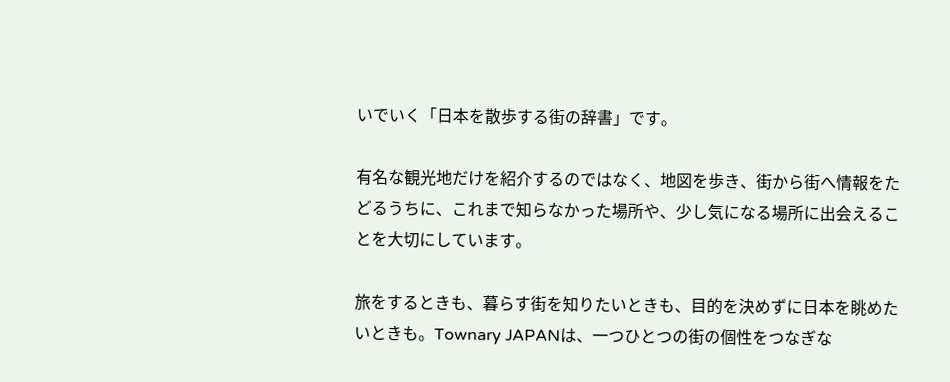いでいく「日本を散歩する街の辞書」です。

有名な観光地だけを紹介するのではなく、地図を歩き、街から街へ情報をたどるうちに、これまで知らなかった場所や、少し気になる場所に出会えることを大切にしています。

旅をするときも、暮らす街を知りたいときも、目的を決めずに日本を眺めたいときも。Townary JAPANは、一つひとつの街の個性をつなぎな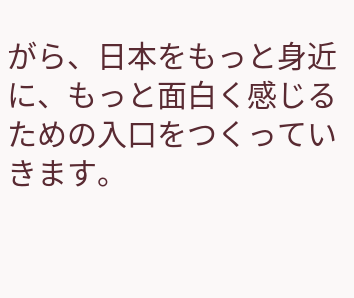がら、日本をもっと身近に、もっと面白く感じるための入口をつくっていきます。